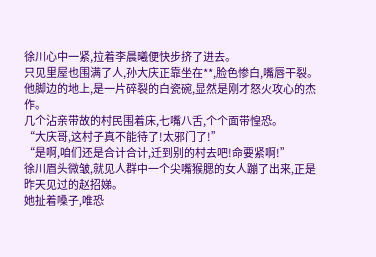徐川心中一紧,拉着李晨曦便快步挤了进去。
只见里屋也围满了人,孙大庆正靠坐在**,脸色惨白,嘴唇干裂。
他脚边的地上,是一片碎裂的白瓷碗,显然是刚才怒火攻心的杰作。
几个沾亲带故的村民围着床,七嘴八舌,个个面带惶恐。
“大庆哥,这村子真不能待了!太邪门了!”
“是啊,咱们还是合计合计,迁到别的村去吧!命要紧啊!”
徐川眉头微皱,就见人群中一个尖嘴猴腮的女人蹦了出来,正是昨天见过的赵招娣。
她扯着嗓子,唯恐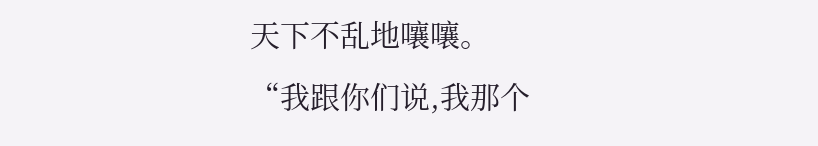天下不乱地嚷嚷。
“我跟你们说,我那个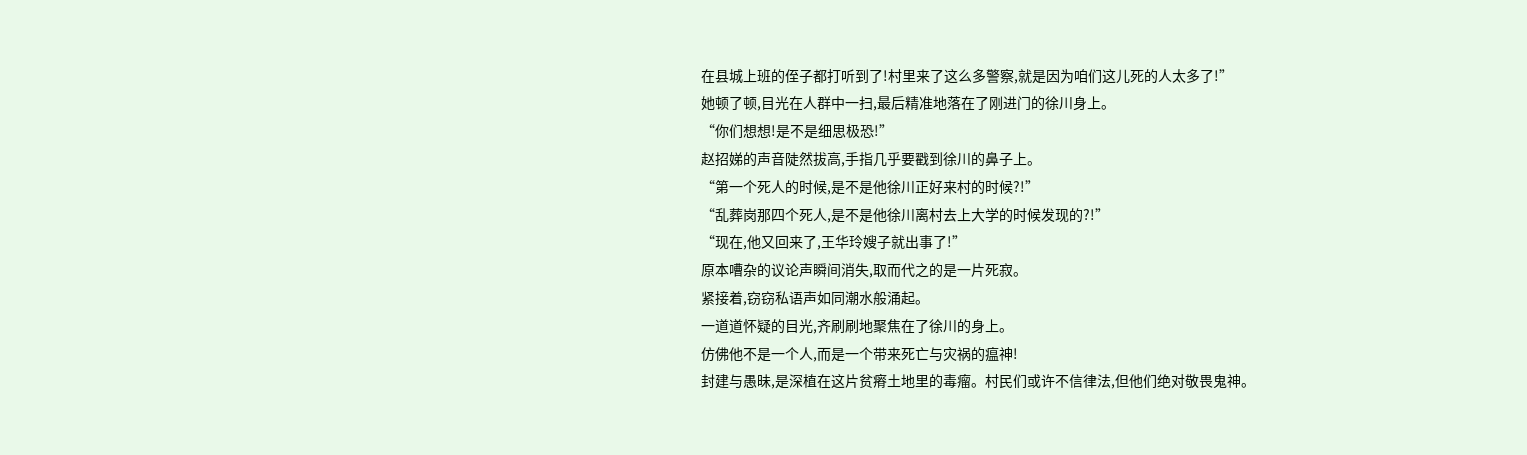在县城上班的侄子都打听到了!村里来了这么多警察,就是因为咱们这儿死的人太多了!”
她顿了顿,目光在人群中一扫,最后精准地落在了刚进门的徐川身上。
“你们想想!是不是细思极恐!”
赵招娣的声音陡然拔高,手指几乎要戳到徐川的鼻子上。
“第一个死人的时候,是不是他徐川正好来村的时候?!”
“乱葬岗那四个死人,是不是他徐川离村去上大学的时候发现的?!”
“现在,他又回来了,王华玲嫂子就出事了!”
原本嘈杂的议论声瞬间消失,取而代之的是一片死寂。
紧接着,窃窃私语声如同潮水般涌起。
一道道怀疑的目光,齐刷刷地聚焦在了徐川的身上。
仿佛他不是一个人,而是一个带来死亡与灾祸的瘟神!
封建与愚昧,是深植在这片贫瘠土地里的毒瘤。村民们或许不信律法,但他们绝对敬畏鬼神。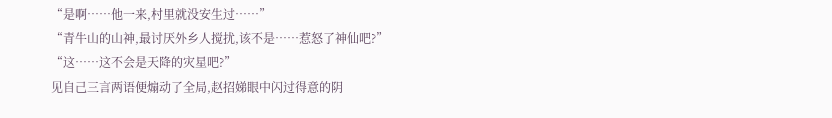“是啊……他一来,村里就没安生过……”
“青牛山的山神,最讨厌外乡人搅扰,该不是……惹怒了神仙吧?”
“这……这不会是天降的灾星吧?”
见自己三言两语便煽动了全局,赵招娣眼中闪过得意的阴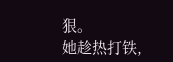狠。
她趁热打铁,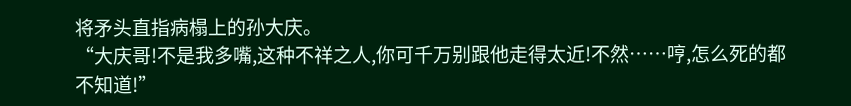将矛头直指病榻上的孙大庆。
“大庆哥!不是我多嘴,这种不祥之人,你可千万别跟他走得太近!不然……哼,怎么死的都不知道!”